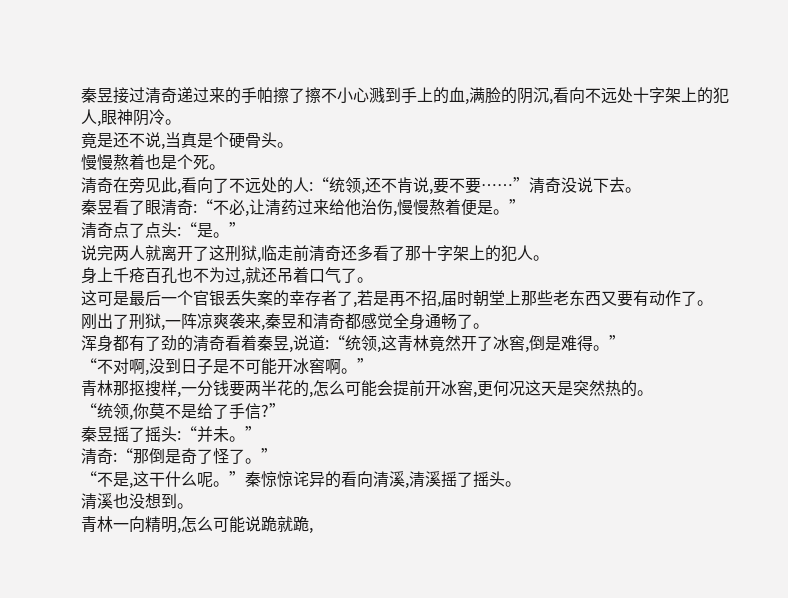秦昱接过清奇递过来的手帕擦了擦不小心溅到手上的血,满脸的阴沉,看向不远处十字架上的犯人,眼神阴冷。
竟是还不说,当真是个硬骨头。
慢慢熬着也是个死。
清奇在旁见此,看向了不远处的人:“统领,还不肯说,要不要……”清奇没说下去。
秦昱看了眼清奇:“不必,让清药过来给他治伤,慢慢熬着便是。”
清奇点了点头:“是。”
说完两人就离开了这刑狱,临走前清奇还多看了那十字架上的犯人。
身上千疮百孔也不为过,就还吊着口气了。
这可是最后一个官银丢失案的幸存者了,若是再不招,届时朝堂上那些老东西又要有动作了。
刚出了刑狱,一阵凉爽袭来,秦昱和清奇都感觉全身通畅了。
浑身都有了劲的清奇看着秦昱,说道:“统领,这青林竟然开了冰窖,倒是难得。”
“不对啊,没到日子是不可能开冰窖啊。”
青林那抠搜样,一分钱要两半花的,怎么可能会提前开冰窖,更何况这天是突然热的。
“统领,你莫不是给了手信?”
秦昱摇了摇头:“并未。”
清奇:“那倒是奇了怪了。”
“不是,这干什么呢。”秦惊惊诧异的看向清溪,清溪摇了摇头。
清溪也没想到。
青林一向精明,怎么可能说跪就跪,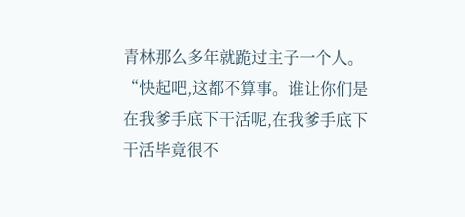青林那么多年就跪过主子一个人。
“快起吧,这都不算事。谁让你们是在我爹手底下干活呢,在我爹手底下干活毕竟很不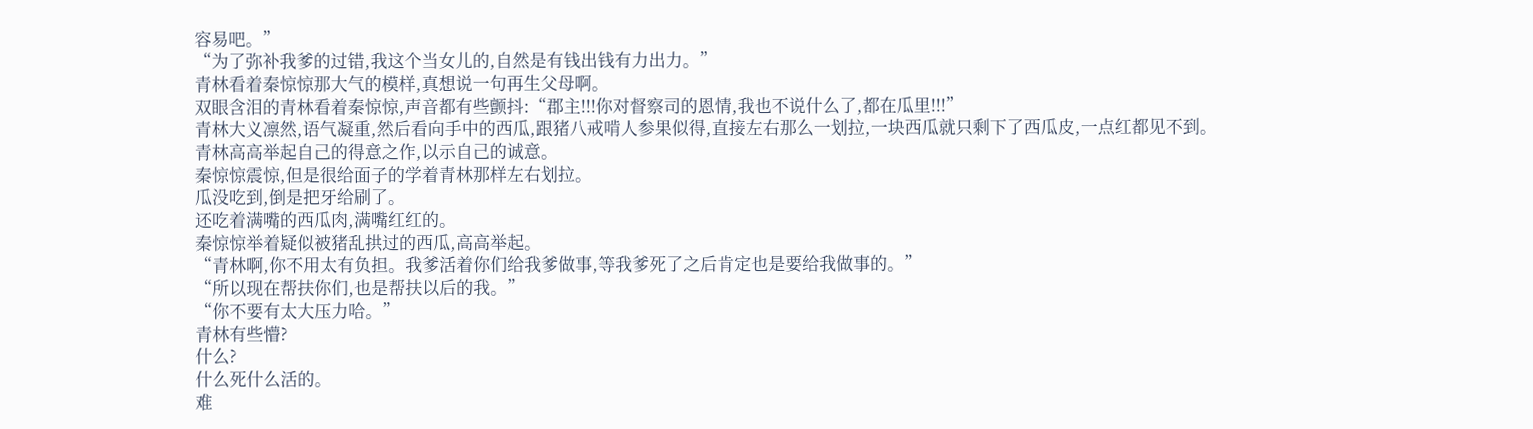容易吧。”
“为了弥补我爹的过错,我这个当女儿的,自然是有钱出钱有力出力。”
青林看着秦惊惊那大气的模样,真想说一句再生父母啊。
双眼含泪的青林看着秦惊惊,声音都有些颤抖:“郡主!!!你对督察司的恩情,我也不说什么了,都在瓜里!!!”
青林大义凛然,语气凝重,然后看向手中的西瓜,跟猪八戒啃人参果似得,直接左右那么一划拉,一块西瓜就只剩下了西瓜皮,一点红都见不到。
青林高高举起自己的得意之作,以示自己的诚意。
秦惊惊震惊,但是很给面子的学着青林那样左右划拉。
瓜没吃到,倒是把牙给刷了。
还吃着满嘴的西瓜肉,满嘴红红的。
秦惊惊举着疑似被猪乱拱过的西瓜,高高举起。
“青林啊,你不用太有负担。我爹活着你们给我爹做事,等我爹死了之后肯定也是要给我做事的。”
“所以现在帮扶你们,也是帮扶以后的我。”
“你不要有太大压力哈。”
青林有些懵?
什么?
什么死什么活的。
难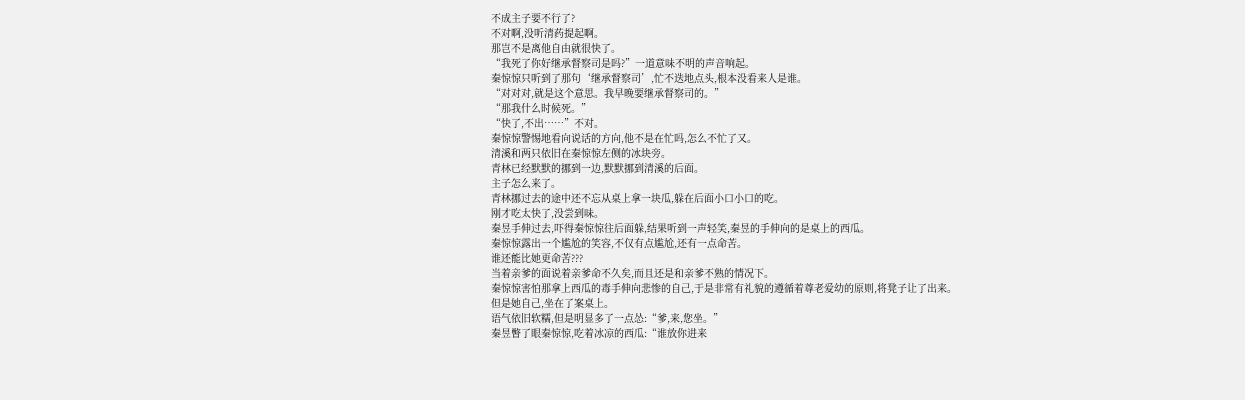不成主子要不行了?
不对啊,没听清药提起啊。
那岂不是离他自由就很快了。
“我死了你好继承督察司是吗?”一道意味不明的声音响起。
秦惊惊只听到了那句‘继承督察司’,忙不迭地点头,根本没看来人是谁。
“对对对,就是这个意思。我早晚要继承督察司的。”
“那我什么时候死。”
“快了,不出……”不对。
秦惊惊警惕地看向说话的方向,他不是在忙吗,怎么不忙了又。
清溪和两只依旧在秦惊惊左侧的冰块旁。
青林已经默默的挪到一边,默默挪到清溪的后面。
主子怎么来了。
青林挪过去的途中还不忘从桌上拿一块瓜,躲在后面小口小口的吃。
刚才吃太快了,没尝到味。
秦昱手伸过去,吓得秦惊惊往后面躲,结果听到一声轻笑,秦昱的手伸向的是桌上的西瓜。
秦惊惊露出一个尴尬的笑容,不仅有点尴尬,还有一点命苦。
谁还能比她更命苦???
当着亲爹的面说着亲爹命不久矣,而且还是和亲爹不熟的情况下。
秦惊惊害怕那拿上西瓜的毒手伸向悲惨的自己,于是非常有礼貌的遵循着尊老爱幼的原则,将凳子让了出来。
但是她自己,坐在了案桌上。
语气依旧软糯,但是明显多了一点怂:“爹,来,您坐。”
秦昱瞥了眼秦惊惊,吃着冰凉的西瓜:“谁放你进来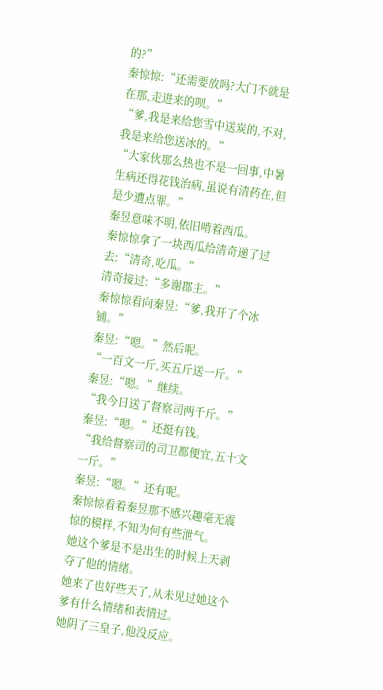的?”
秦惊惊:“还需要放吗?大门不就是在那,走进来的呗。”
“爹,我是来给您雪中送炭的,不对,我是来给您送冰的。”
“大家伙那么热也不是一回事,中暑生病还得花钱治病,虽说有清药在,但是少遭点罪。”
秦昱意味不明,依旧啃着西瓜。
秦惊惊拿了一块西瓜给清奇递了过去:“清奇,吃瓜。”
清奇接过:“多谢郡主。”
秦惊惊看向秦昱:“爹,我开了个冰铺。”
秦昱:“嗯。”然后呢。
“一百文一斤,买五斤送一斤。”
秦昱:“嗯。”继续。
“我今日送了督察司两千斤。”
秦昱:“嗯。”还挺有钱。
“我给督察司的司卫都便宜,五十文一斤。”
秦昱:“嗯。”还有呢。
秦惊惊看着秦昱那不感兴趣毫无震惊的模样,不知为何有些泄气。
她这个爹是不是出生的时候上天剥夺了他的情绪。
她来了也好些天了,从未见过她这个爹有什么情绪和表情过。
她阴了三皇子,他没反应。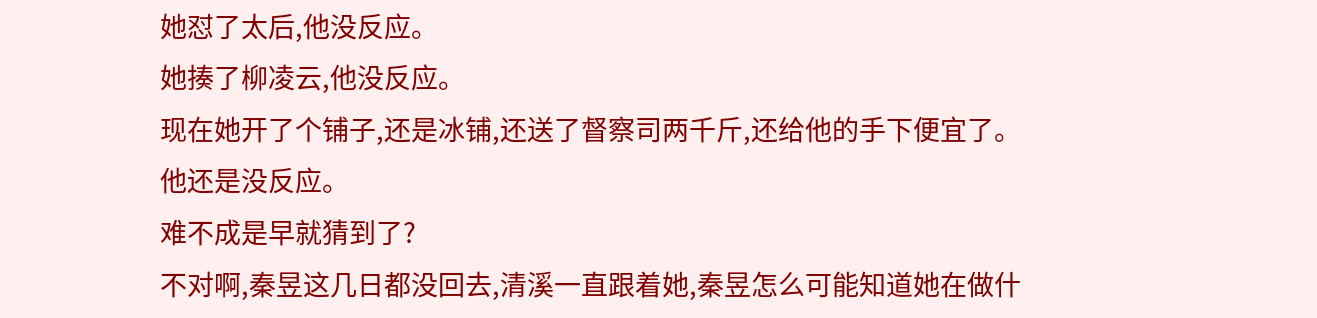她怼了太后,他没反应。
她揍了柳凌云,他没反应。
现在她开了个铺子,还是冰铺,还送了督察司两千斤,还给他的手下便宜了。
他还是没反应。
难不成是早就猜到了?
不对啊,秦昱这几日都没回去,清溪一直跟着她,秦昱怎么可能知道她在做什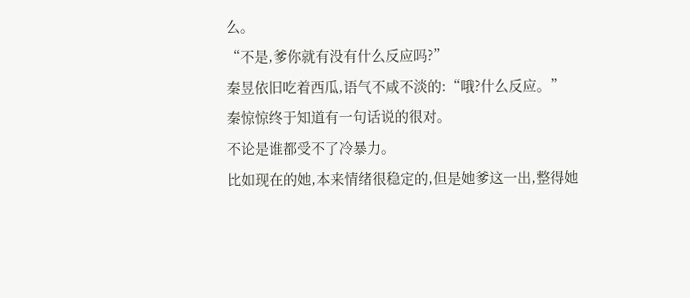么。
“不是,爹你就有没有什么反应吗?”
秦昱依旧吃着西瓜,语气不咸不淡的:“哦?什么反应。”
秦惊惊终于知道有一句话说的很对。
不论是谁都受不了冷暴力。
比如现在的她,本来情绪很稳定的,但是她爹这一出,整得她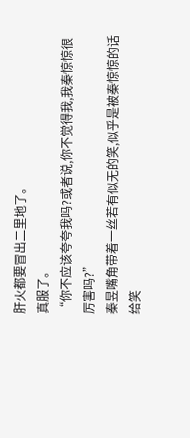肝火都要冒出二里地了。
真服了。
“你不应该夸夸我吗?或者说,你不觉得我,我秦惊惊很厉害吗?”
秦昱嘴角带着一丝若有似无的笑,似乎是被秦惊惊的话给笑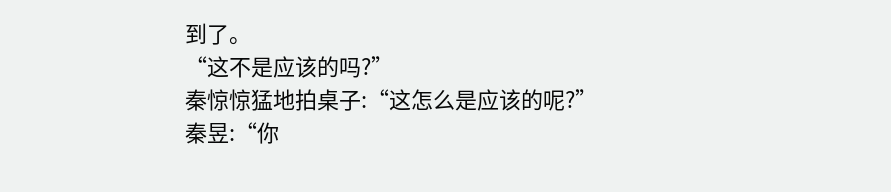到了。
“这不是应该的吗?”
秦惊惊猛地拍桌子:“这怎么是应该的呢?”
秦昱:“你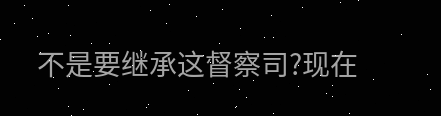不是要继承这督察司?现在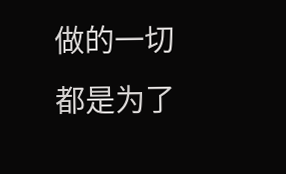做的一切都是为了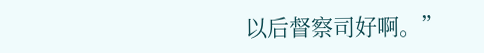以后督察司好啊。”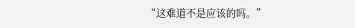“这难道不是应该的吗。”